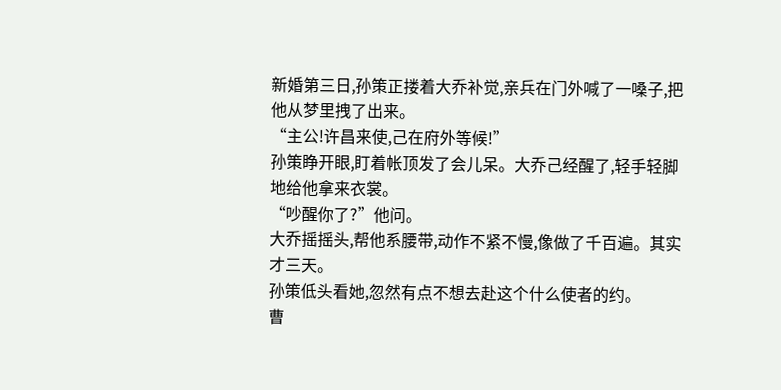新婚第三日,孙策正搂着大乔补觉,亲兵在门外喊了一嗓子,把他从梦里拽了出来。
“主公!许昌来使,己在府外等候!”
孙策睁开眼,盯着帐顶发了会儿呆。大乔己经醒了,轻手轻脚地给他拿来衣裳。
“吵醒你了?”他问。
大乔摇摇头,帮他系腰带,动作不紧不慢,像做了千百遍。其实才三天。
孙策低头看她,忽然有点不想去赴这个什么使者的约。
曹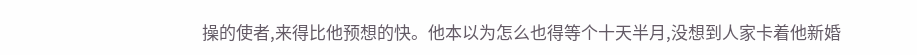操的使者,来得比他预想的快。他本以为怎么也得等个十天半月,没想到人家卡着他新婚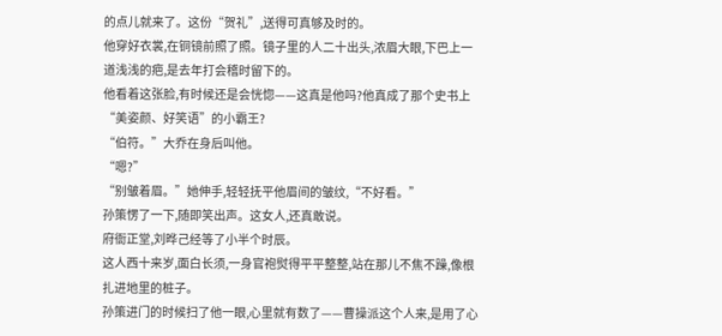的点儿就来了。这份“贺礼”,送得可真够及时的。
他穿好衣裳,在铜镜前照了照。镜子里的人二十出头,浓眉大眼,下巴上一道浅浅的疤,是去年打会稽时留下的。
他看着这张脸,有时候还是会恍惚——这真是他吗?他真成了那个史书上“美姿颜、好笑语”的小霸王?
“伯符。”大乔在身后叫他。
“嗯?”
“别皱着眉。”她伸手,轻轻抚平他眉间的皱纹,“不好看。”
孙策愣了一下,随即笑出声。这女人,还真敢说。
府衙正堂,刘晔己经等了小半个时辰。
这人西十来岁,面白长须,一身官袍熨得平平整整,站在那儿不焦不躁,像根扎进地里的桩子。
孙策进门的时候扫了他一眼,心里就有数了——曹操派这个人来,是用了心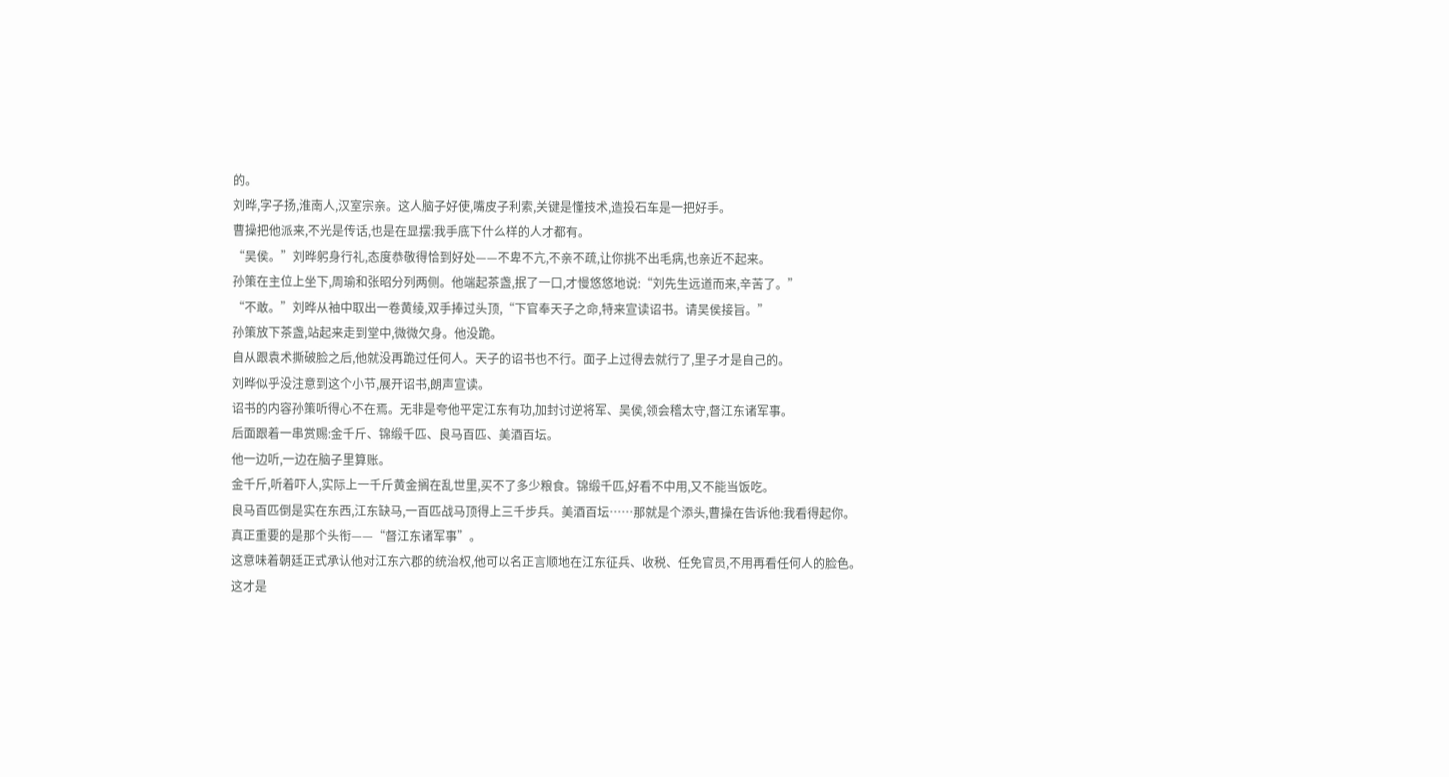的。
刘晔,字子扬,淮南人,汉室宗亲。这人脑子好使,嘴皮子利索,关键是懂技术,造投石车是一把好手。
曹操把他派来,不光是传话,也是在显摆:我手底下什么样的人才都有。
“吴侯。”刘晔躬身行礼,态度恭敬得恰到好处——不卑不亢,不亲不疏,让你挑不出毛病,也亲近不起来。
孙策在主位上坐下,周瑜和张昭分列两侧。他端起茶盏,抿了一口,才慢悠悠地说:“刘先生远道而来,辛苦了。”
“不敢。”刘晔从袖中取出一卷黄绫,双手捧过头顶,“下官奉天子之命,特来宣读诏书。请吴侯接旨。”
孙策放下茶盏,站起来走到堂中,微微欠身。他没跪。
自从跟袁术撕破脸之后,他就没再跪过任何人。天子的诏书也不行。面子上过得去就行了,里子才是自己的。
刘晔似乎没注意到这个小节,展开诏书,朗声宣读。
诏书的内容孙策听得心不在焉。无非是夸他平定江东有功,加封讨逆将军、吴侯,领会稽太守,督江东诸军事。
后面跟着一串赏赐:金千斤、锦缎千匹、良马百匹、美酒百坛。
他一边听,一边在脑子里算账。
金千斤,听着吓人,实际上一千斤黄金搁在乱世里,买不了多少粮食。锦缎千匹,好看不中用,又不能当饭吃。
良马百匹倒是实在东西,江东缺马,一百匹战马顶得上三千步兵。美酒百坛……那就是个添头,曹操在告诉他:我看得起你。
真正重要的是那个头衔——“督江东诸军事”。
这意味着朝廷正式承认他对江东六郡的统治权,他可以名正言顺地在江东征兵、收税、任免官员,不用再看任何人的脸色。
这才是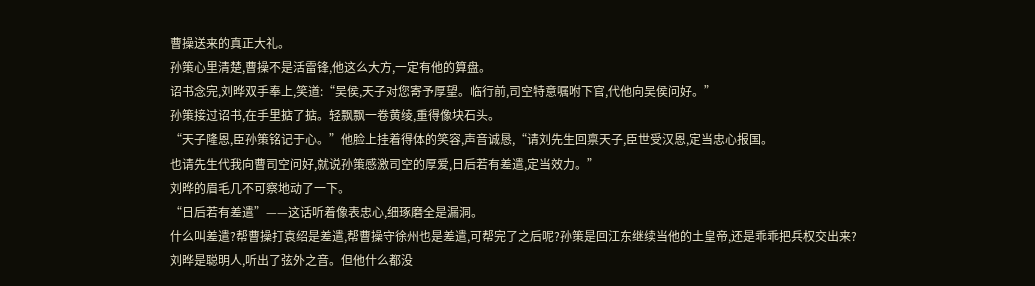曹操送来的真正大礼。
孙策心里清楚,曹操不是活雷锋,他这么大方,一定有他的算盘。
诏书念完,刘晔双手奉上,笑道:“吴侯,天子对您寄予厚望。临行前,司空特意嘱咐下官,代他向吴侯问好。”
孙策接过诏书,在手里掂了掂。轻飘飘一卷黄绫,重得像块石头。
“天子隆恩,臣孙策铭记于心。”他脸上挂着得体的笑容,声音诚恳,“请刘先生回禀天子,臣世受汉恩,定当忠心报国。
也请先生代我向曹司空问好,就说孙策感激司空的厚爱,日后若有差遣,定当效力。”
刘晔的眉毛几不可察地动了一下。
“日后若有差遣”——这话听着像表忠心,细琢磨全是漏洞。
什么叫差遣?帮曹操打袁绍是差遣,帮曹操守徐州也是差遣,可帮完了之后呢?孙策是回江东继续当他的土皇帝,还是乖乖把兵权交出来?
刘晔是聪明人,听出了弦外之音。但他什么都没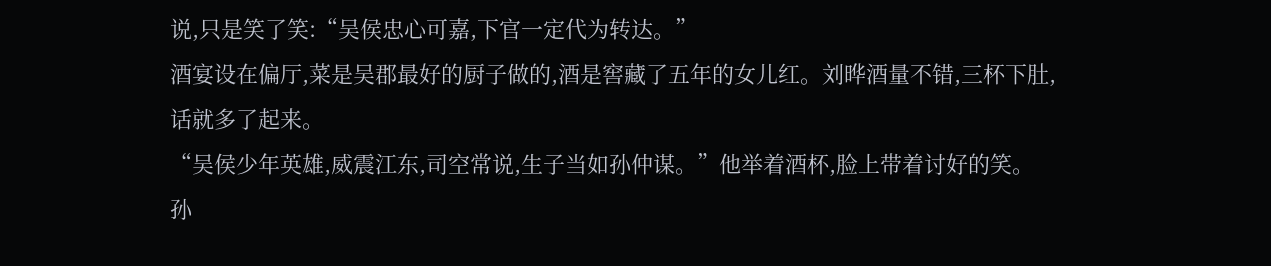说,只是笑了笑:“吴侯忠心可嘉,下官一定代为转达。”
酒宴设在偏厅,菜是吴郡最好的厨子做的,酒是窖藏了五年的女儿红。刘晔酒量不错,三杯下肚,话就多了起来。
“吴侯少年英雄,威震江东,司空常说,生子当如孙仲谋。”他举着酒杯,脸上带着讨好的笑。
孙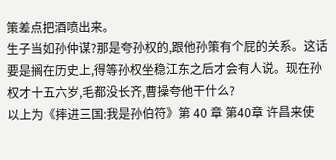策差点把酒喷出来。
生子当如孙仲谋?那是夸孙权的,跟他孙策有个屁的关系。这话要是搁在历史上,得等孙权坐稳江东之后才会有人说。现在孙权才十五六岁,毛都没长齐,曹操夸他干什么?
以上为《摔进三国:我是孙伯符》第 40 章 第40章 许昌来使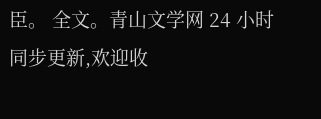臣。 全文。青山文学网 24 小时同步更新,欢迎收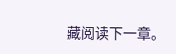藏阅读下一章。